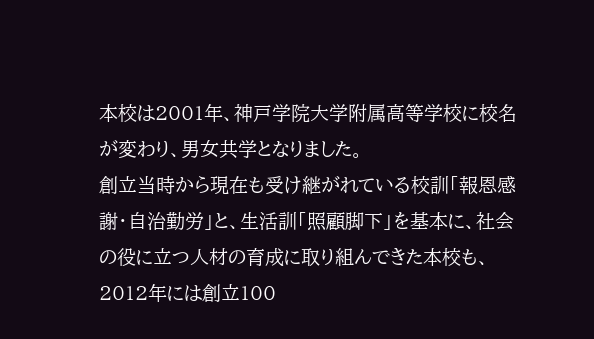本校は2001年、神戸学院大学附属高等学校に校名が変わり、男女共学となりました。
創立当時から現在も受け継がれている校訓「報恩感謝・自治勤労」と、生活訓「照顧脚下」を基本に、社会の役に立つ人材の育成に取り組んできた本校も、2012年には創立100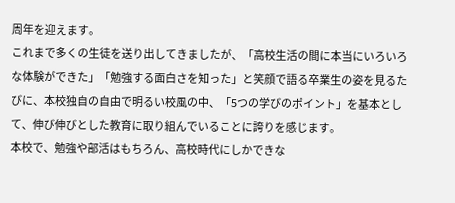周年を迎えます。
これまで多くの生徒を送り出してきましたが、「高校生活の間に本当にいろいろな体験ができた」「勉強する面白さを知った」と笑顔で語る卒業生の姿を見るたびに、本校独自の自由で明るい校風の中、「5つの学びのポイント」を基本として、伸び伸びとした教育に取り組んでいることに誇りを感じます。
本校で、勉強や部活はもちろん、高校時代にしかできな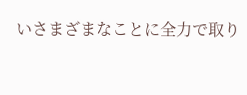いさまざまなことに全力で取り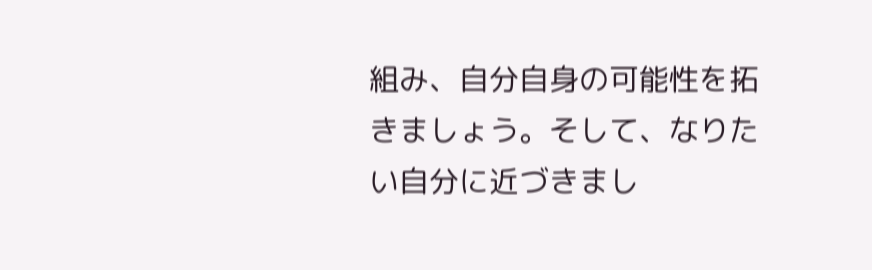組み、自分自身の可能性を拓きましょう。そして、なりたい自分に近づきまし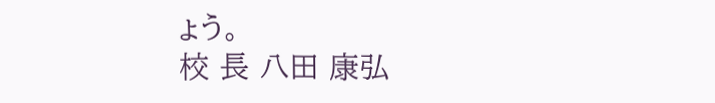ょう。
校 長 八田 康弘